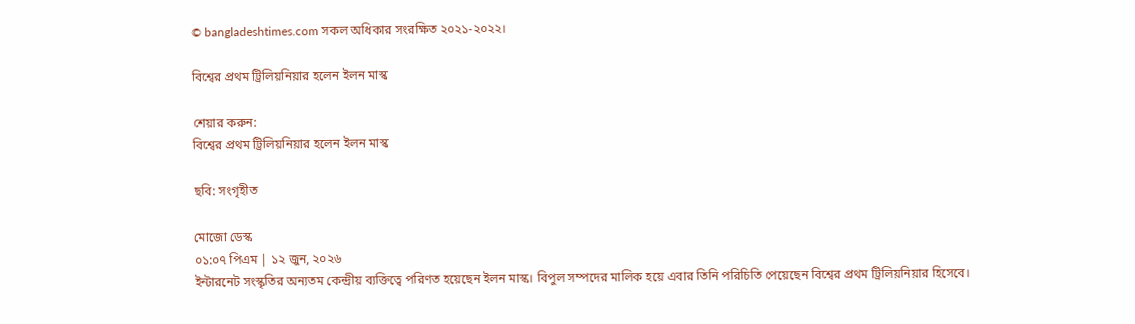© bangladeshtimes.com সকল অধিকার সংরক্ষিত ২০২১-২০২২।

বিশ্বের প্রথম ট্রিলিয়নিয়ার হলেন ইলন মাস্ক

শেয়ার করুন:
বিশ্বের প্রথম ট্রিলিয়নিয়ার হলেন ইলন মাস্ক

ছবি: সংগৃহীত

মোজো ডেস্ক
০১:০৭ পিএম | ১২ জুন, ২০২৬
ইন্টারনেট সংস্কৃতির অন্যতম কেন্দ্রীয় ব্যক্তিত্বে পরিণত হয়েছেন ইলন মাস্ক। বিপুল সম্পদের মালিক হয়ে এবার তিনি পরিচিতি পেয়েছেন বিশ্বের প্রথম ট্রিলিয়নিয়ার হিসেবে।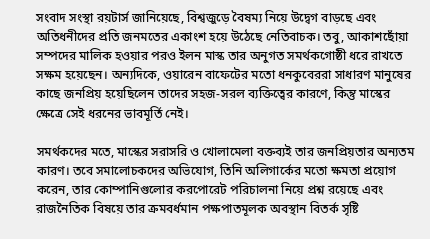সংবাদ সংস্থা রয়টার্স জানিয়েছে, বিশ্বজুড়ে বৈষম্য নিয়ে উদ্বেগ বাড়ছে এবং অতিধনীদের প্রতি জনমতের একাংশ হয়ে উঠেছে নেতিবাচক। তবু, আকাশছোঁয়া সম্পদের মালিক হওয়ার পরও ইলন মাস্ক তার অনুগত সমর্থকগোষ্ঠী ধরে রাখতে সক্ষম হয়েছেন। অন্যদিকে, ওয়ারেন বাফেটের মতো ধনকুবেররা সাধারণ মানুষের কাছে জনপ্রিয় হয়েছিলেন তাদের সহজ-সরল ব্যক্তিত্বের কারণে, কিন্তু মাস্কের ক্ষেত্রে সেই ধরনের ভাবমূর্তি নেই।

সমর্থকদের মতে, মাস্কের সরাসরি ও খোলামেলা বক্তব্যই তার জনপ্রিয়তার অন্যতম কারণ। তবে সমালোচকদের অভিযোগ, তিনি অলিগার্কের মতো ক্ষমতা প্রয়োগ করেন, তার কোম্পানিগুলোর করপোরেট পরিচালনা নিয়ে প্রশ্ন রয়েছে এবং রাজনৈতিক বিষয়ে তার ক্রমবর্ধমান পক্ষপাতমূলক অবস্থান বিতর্ক সৃষ্টি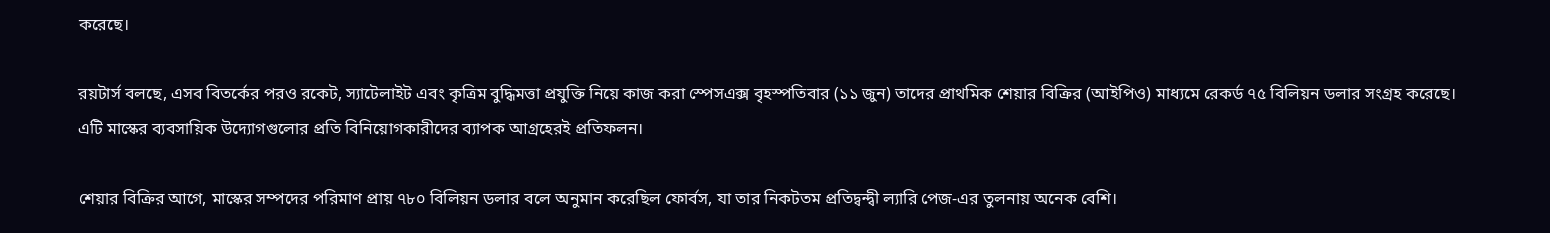করেছে।

রয়টার্স বলছে, এসব বিতর্কের পরও রকেট, স্যাটেলাইট এবং কৃত্রিম বুদ্ধিমত্তা প্রযুক্তি নিয়ে কাজ করা স্পেসএক্স বৃহস্পতিবার (১১ জুন) তাদের প্রাথমিক শেয়ার বিক্রির (আইপিও) মাধ্যমে রেকর্ড ৭৫ বিলিয়ন ডলার সংগ্রহ করেছে। এটি মাস্কের ব্যবসায়িক উদ্যোগগুলোর প্রতি বিনিয়োগকারীদের ব্যাপক আগ্রহেরই প্রতিফলন।

শেয়ার বিক্রির আগে, মাস্কের সম্পদের পরিমাণ প্রায় ৭৮০ বিলিয়ন ডলার বলে অনুমান করেছিল ফোর্বস, যা তার নিকটতম প্রতিদ্বন্দ্বী ল্যারি পেজ-এর তুলনায় অনেক বেশি।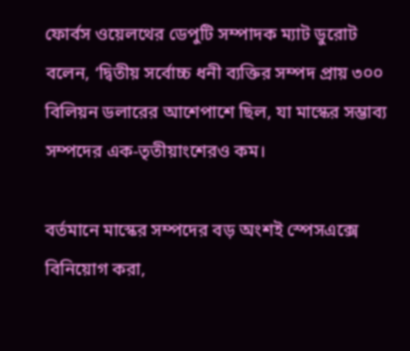ফোর্বস ওয়েলথের ডেপুটি সম্পাদক ম্যাট ডুরোট বলেন, ‘দ্বিতীয় সর্বোচ্চ ধনী ব্যক্তির সম্পদ প্রায় ৩০০ বিলিয়ন ডলারের আশেপাশে ছিল, যা মাস্কের সম্ভাব্য সম্পদের এক-তৃতীয়াংশেরও কম।

বর্তমানে মাস্কের সম্পদের বড় অংশই স্পেসএক্সে বিনিয়োগ করা,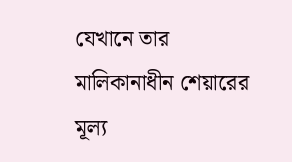যেখানে তার মালিকানাধীন শেয়ারের মূল্য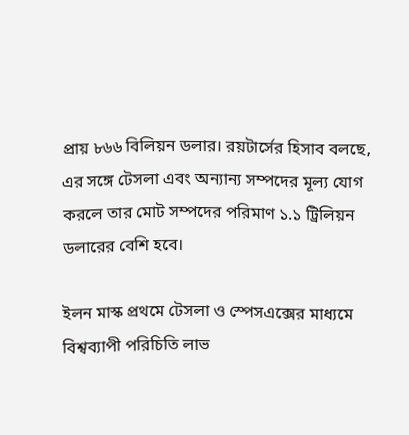প্রায় ৮৬৬ বিলিয়ন ডলার। রয়টার্সের হিসাব বলছে, এর সঙ্গে টেসলা এবং অন্যান্য সম্পদের মূল্য যোগ করলে তার মোট সম্পদের পরিমাণ ১.১ ট্রিলিয়ন ডলারের বেশি হবে।

ইলন মাস্ক প্রথমে টেসলা ও স্পেসএক্সের মাধ্যমে বিশ্বব্যাপী পরিচিতি লাভ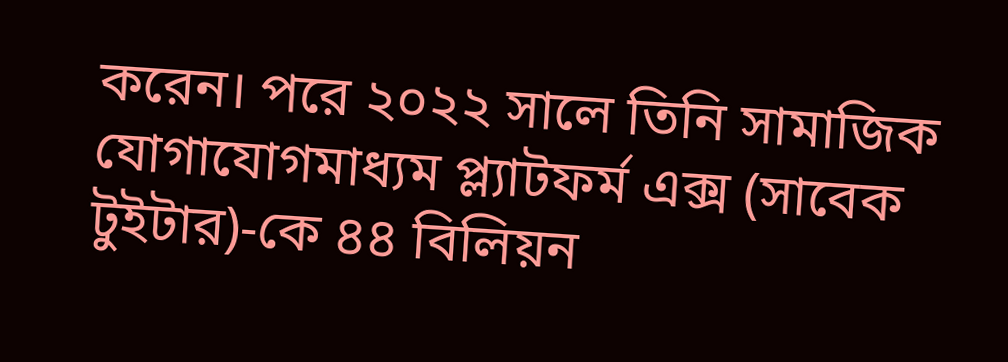করেন। পরে ২০২২ সালে তিনি সামাজিক যোগাযোগমাধ্যম প্ল্যাটফর্ম এক্স (সাবেক টুইটার)-কে ৪৪ বিলিয়ন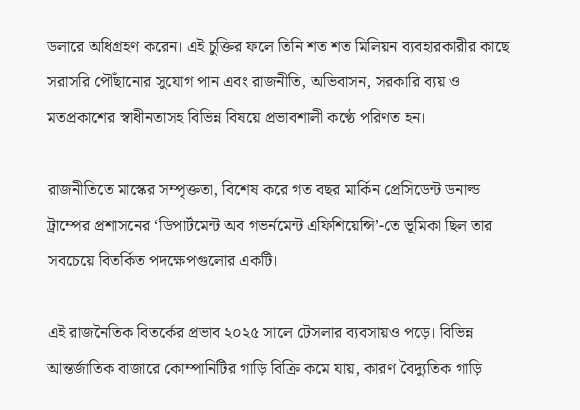ডলারে অধিগ্রহণ করেন। এই চুক্তির ফলে তিনি শত শত মিলিয়ন ব্যবহারকারীর কাছে সরাসরি পৌঁছানোর সুযোগ পান এবং রাজনীতি, অভিবাসন, সরকারি ব্যয় ও মতপ্রকাশের স্বাধীনতাসহ বিভিন্ন বিষয়ে প্রভাবশালী কণ্ঠে পরিণত হন।

রাজনীতিতে মাস্কের সম্পৃক্ততা, বিশেষ করে গত বছর মার্কিন প্রেসিডেন্ট ডনাল্ড ট্রাম্পের প্রশাসনের ‘ডিপার্টমেন্ট অব গভর্নমেন্ট এফিশিয়েন্সি’-তে ভূমিকা ছিল তার সবচেয়ে বিতর্কিত পদক্ষেপগুলোর একটি।

এই রাজনৈতিক বিতর্কের প্রভাব ২০২৫ সালে টেসলার ব্যবসায়ও পড়ে। বিভিন্ন আন্তর্জাতিক বাজারে কোম্পানিটির গাড়ি বিক্রি কমে যায়, কারণ বৈদ্যুতিক গাড়ি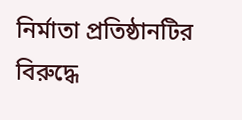নির্মাতা প্রতিষ্ঠানটির বিরুদ্ধে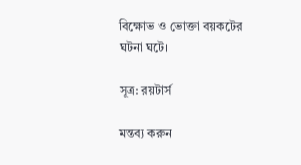বিক্ষোভ ও ভোক্তা বয়কটের ঘটনা ঘটে।

সূত্র: রয়টার্স

মন্তব্য করুন